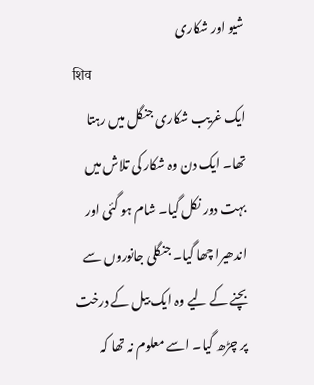شیو اور شکاری
शिव
ایک غریب شکاری جنگل میں رہتا تھا۔ ایک دن وہ شکار کی تلاش میں بہت دور نکل گیا۔ شام ہو گئی اور اندھیرا چھا گیا۔ جنگلی جانوروں سے بچنے کے لیے وہ ایک بیل کے درخت پر چڑھ گیا۔ اسے معلوم نہ تھا کہ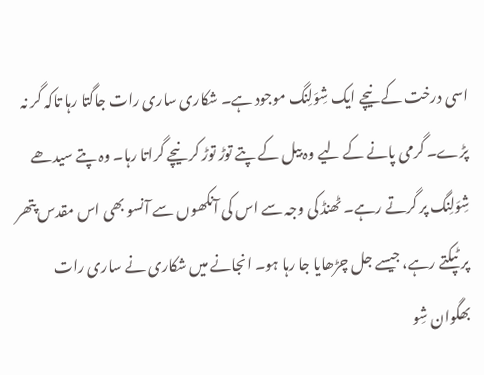اسی درخت کے نیچے ایک شِوَلِنگ موجود ہے۔ شکاری ساری رات جاگتا رہا تاکہ گر نہ پڑے۔ گرمی پانے کے لیے وہ بیل کے پتے توڑ توڑ کر نیچے گراتا رہا۔ وہ پتے سیدھے شِوَلِنگ پر گرتے رہے۔ ٹھنڈ کی وجہ سے اس کی آنکھوں سے آنسو بھی اس مقدس پتھر پر ٹپکتے رہے، جیسے جل چڑھایا جا رہا ہو۔ انجانے میں شکاری نے ساری رات بھگوان شِو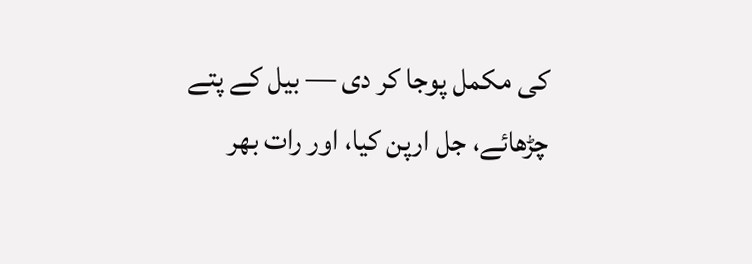کی مکمل پوجا کر دی — بیل کے پتے چڑھائے، جل ارپن کیا، اور رات بھر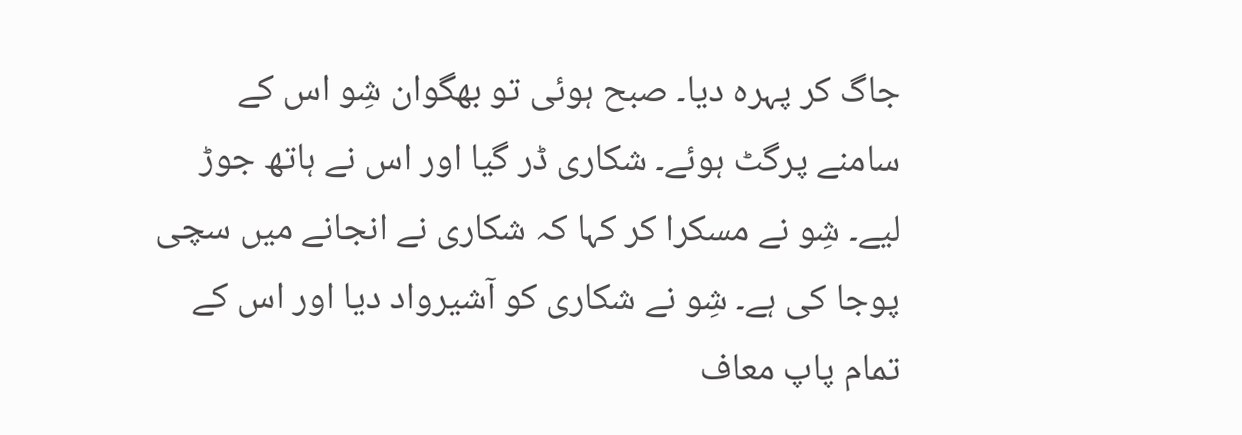جاگ کر پہرہ دیا۔ صبح ہوئی تو بھگوان شِو اس کے سامنے پرگٹ ہوئے۔ شکاری ڈر گیا اور اس نے ہاتھ جوڑ لیے۔ شِو نے مسکرا کر کہا کہ شکاری نے انجانے میں سچی پوجا کی ہے۔ شِو نے شکاری کو آشیرواد دیا اور اس کے تمام پاپ معاف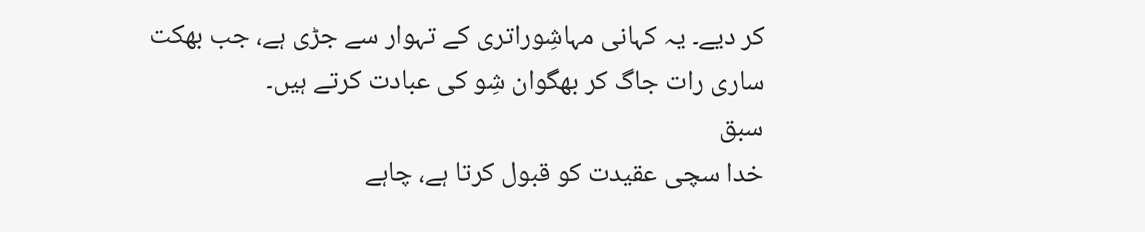کر دیے۔ یہ کہانی مہاشِوراتری کے تہوار سے جڑی ہے، جب بھکت ساری رات جاگ کر بھگوان شِو کی عبادت کرتے ہیں۔
سبق
خدا سچی عقیدت کو قبول کرتا ہے، چاہے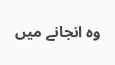وہ انجانے میں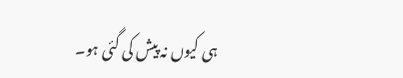ہی کیوں نہ پیش کی گئی ہو۔